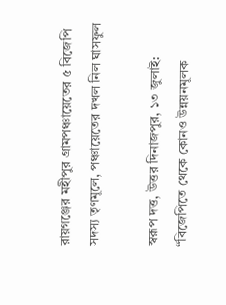রায়গঞ্জের মহীপুর গ্রামপঞ্চায়েতের ৫ বিজেপি সদস্য তৃণমূলে, পঞ্চায়েতের দখল নিল ঘাসফুল

স্বরূপ দত্ত, উত্তর দিনাজপুর, ১৩ জুলাই: “বিজেপিতে থেকে কোনও উন্নয়নমূলক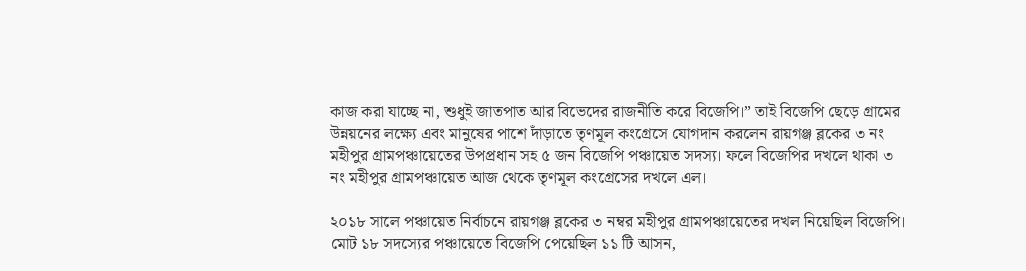কাজ করা যাচ্ছে না, শুধুই জাতপাত আর বিভেদের রাজনীতি করে বিজেপি।” তাই বিজেপি ছেড়ে গ্রামের উন্নয়নের লক্ষ্যে এবং মানুষের পাশে দাঁড়াতে তৃণমূল কংগ্রেসে যোগদান করলেন রায়গঞ্জ ব্লকের ৩ নং মহীপুর গ্রামপঞ্চায়েতের উপপ্রধান সহ ৫ জন বিজেপি পঞ্চায়েত সদস্য। ফলে বিজেপির দখলে থাকা ৩ নং মহীপুর গ্রামপঞ্চায়েত আজ থেকে তৃণমূল কংগ্রেসের দখলে এল।

২০১৮ সালে পঞ্চায়েত নির্বাচনে রায়গঞ্জ ব্লকের ৩ নম্বর মহীপুর গ্রামপঞ্চায়েতের দখল নিয়েছিল বিজেপি। মোট ১৮ সদস্যের পঞ্চায়েতে বিজেপি পেয়েছিল ১১ টি আসন,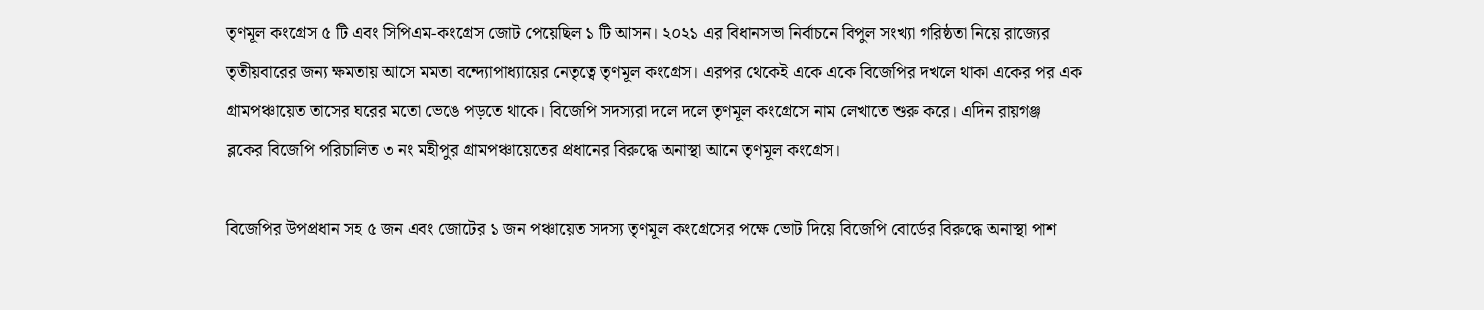তৃণমূল কংগ্রেস ৫ টি এবং সিপিএম-কংগ্রেস জোট পেয়েছিল ১ টি আসন। ২০২১ এর বিধানসভা নির্বাচনে বিপুল সংখ্যা গরিষ্ঠতা নিয়ে রাজ্যের তৃতীয়বারের জন্য ক্ষমতায় আসে মমতা বন্দ্যোপাধ্যায়ের নেতৃত্বে তৃণমূল কংগ্রেস। এরপর থেকেই একে একে বিজেপির দখলে থাকা একের পর এক গ্রামপঞ্চায়েত তাসের ঘরের মতো ভেঙে পড়তে থাকে। বিজেপি সদস্যরা দলে দলে তৃণমূল কংগ্রেসে নাম লেখাতে শুরু করে। এদিন রায়গঞ্জ ব্লকের বিজেপি পরিচালিত ৩ নং মহীপুর গ্রামপঞ্চায়েতের প্রধানের বিরুদ্ধে অনাস্থা আনে তৃণমূল কংগ্রেস।

বিজেপির উপপ্রধান সহ ৫ জন এবং জোটের ১ জন পঞ্চায়েত সদস্য তৃণমূল কংগ্রেসের পক্ষে ভোট দিয়ে বিজেপি বোর্ডের বিরুদ্ধে অনাস্থা পাশ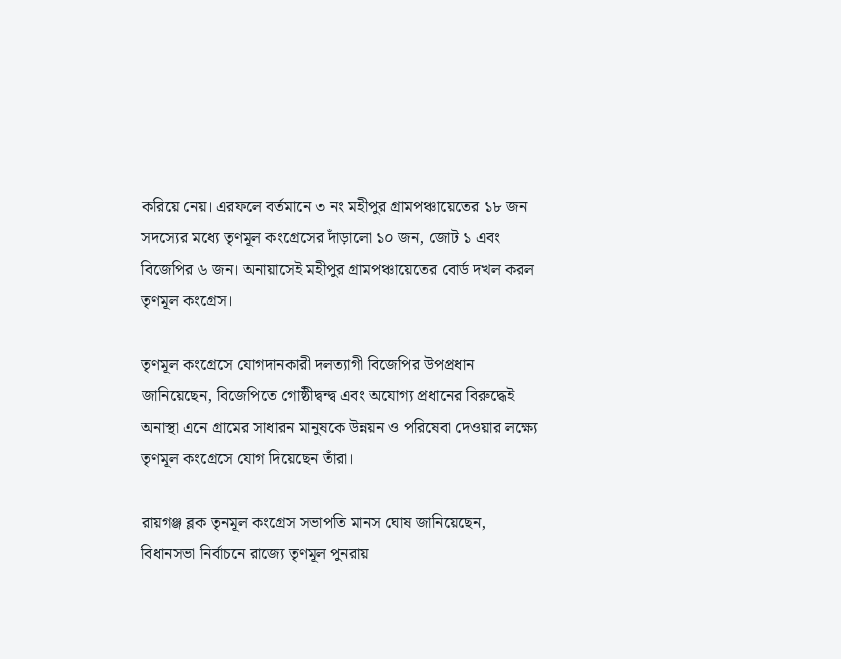করিয়ে নেয়। এরফলে বর্তমানে ৩ নং মহীপুর গ্রামপঞ্চায়েতের ১৮ জন সদস্যের মধ্যে তৃণমূল কংগ্রেসের দাঁড়ালো ১০ জন, জোট ১ এবং বিজেপির ৬ জন। অনায়াসেই মহীপুর গ্রামপঞ্চায়েতের বোর্ড দখল করল তৃণমূল কংগ্রেস।

তৃণমূল কংগ্রেসে যোগদানকারী দলত্যাগী বিজেপির উপপ্রধান জানিয়েছেন, বিজেপিতে গোষ্ঠীদ্বন্দ্ব এবং অযোগ্য প্রধানের বিরুদ্ধেই অনাস্থা এনে গ্রামের সাধারন মানুষকে উন্নয়ন ও পরিষেবা দেওয়ার লক্ষ্যে তৃণমূল কংগ্রেসে যোগ দিয়েছেন তাঁরা।

রায়গঞ্জ ব্লক তৃনমূল কংগ্রেস সভাপতি মানস ঘোষ জানিয়েছেন, বিধানসভা নির্বাচনে রাজ্যে তৃণমূল পুনরায়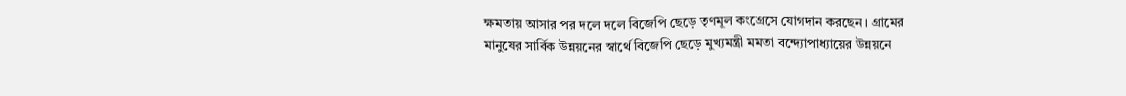ক্ষমতায় আসার পর দলে দলে বিজেপি ছেড়ে তৃণমূল কংগ্রেসে যোগদান করছেন। গ্রামের মানুষের সার্বিক উন্নয়নের স্বার্থে বিজেপি ছেড়ে মুখ্যমন্ত্রী মমতা বন্দ্যোপাধ্যায়ের উন্নয়নে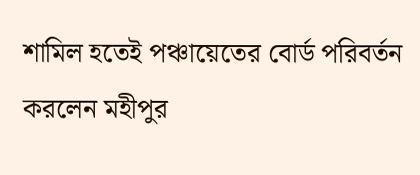শামিল হতেই পঞ্চায়েতের বোর্ড পরিবর্তন করলেন মহীপুর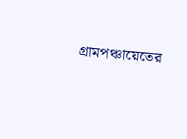গ্রামপঞ্চায়েতের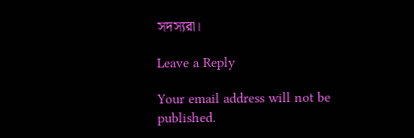সদস্যরা।

Leave a Reply

Your email address will not be published.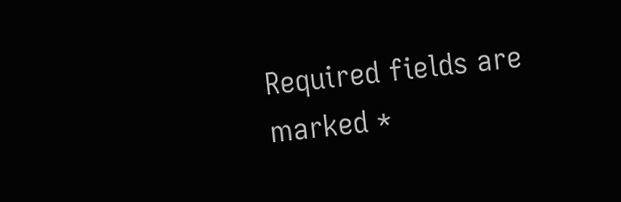Required fields are marked *